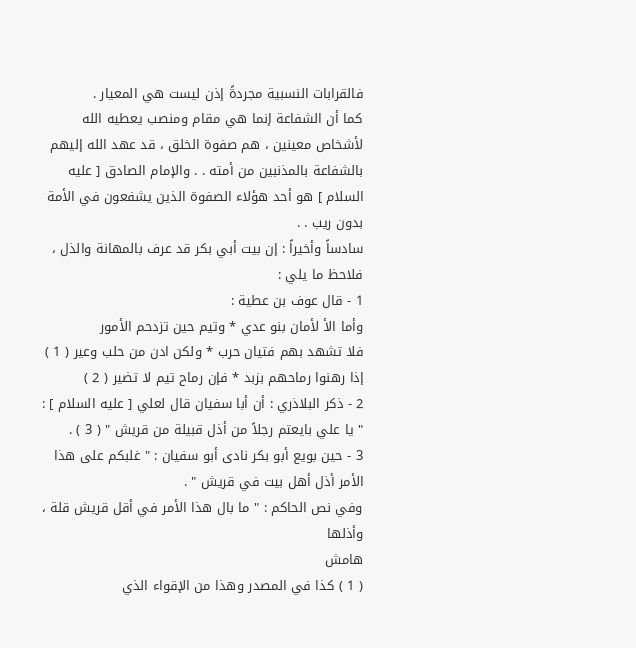فالقرابات النسبية مجردةً إذن ليست هي المعيار .
كما أن الشفاعة إنما هي مقام ومنصب يعطيه الله لأشخاص معينين ، هم صفوة الخلق ، قد عهد الله إليهم بالشفاعة بالمذنبين من أمته . . والإمام الصادق [ عليه السلام ] هو أحد هؤلاء الصفوة الذين يشفعون في الأمة بدون ريب . .
سادساً وأخيراً : إن بيت أبي بكر قد عرف بالمهانة والذل ، فلاحظ ما يلي :
1 - قال عوف بن عطية :
وأما الأ لأمان بنو عدي * وتيم حين تزدحم الأمور
فلا تشهد بهم فتيان حرب * ولكن ادن من حلب وعير ( 1 )
إذا رهنوا رماحهم بزبد * فإن رماح تيم لا تضير ( 2 )
2 - ذكر البلاذري : أن أبا سفيان قال لعلي [ عليه السلام ] : " يا علي بايعتم رجلاً من أذل قبيلة من قريش " ( 3 ) .
3 - حين بويع أبو بكر نادى أبو سفيان : " غلبكم على هذا الأمر أذل أهل بيت في قريش " .
وفي نص الحاكم : " ما بال هذا الأمر في أقل قريش قلة ، وأذلها
هامش
( 1 ) كذا في المصدر وهذا من الإقواء الذي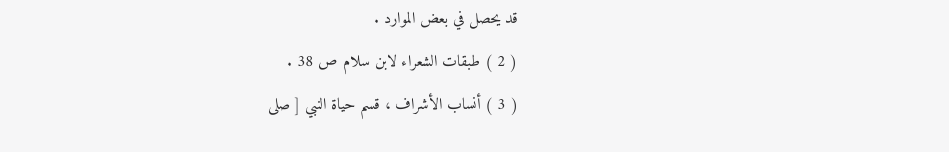قد يحصل في بعض الموارد .
( 2 ) طبقات الشعراء لابن سلام ص 38 .
( 3 ) أنساب الأشراف ، قسم حياة النبي [ صلى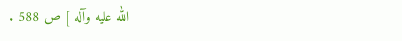الله عليه وآله ] ص 588 .